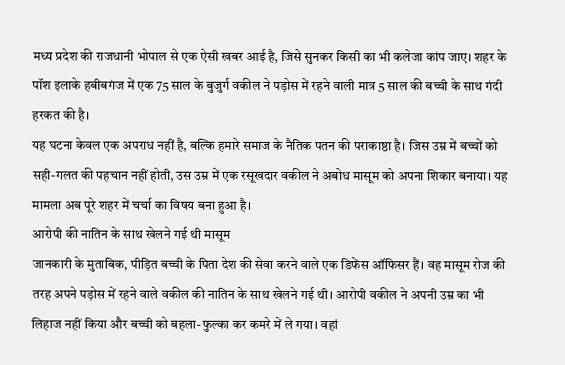मध्य प्रदेश की राजधानी भोपाल से एक ऐसी खबर आई है, जिसे सुनकर किसी का भी कलेजा कांप जाए। शहर के पॉश इलाके हबीबगंज में एक 75 साल के बुजुर्ग वकील ने पड़ोस में रहने वाली मात्र 5 साल की बच्ची के साथ गंदी हरकत की है।
यह घटना केवल एक अपराध नहीं है, बल्कि हमारे समाज के नैतिक पतन की पराकाष्ठा है। जिस उम्र में बच्चों को सही-गलत की पहचान नहीं होती, उस उम्र में एक रसूखदार वकील ने अबोध मासूम को अपना शिकार बनाया। यह मामला अब पूरे शहर में चर्चा का विषय बना हुआ है।
आरोपी की नातिन के साथ खेलने गई थी मासूम
जानकारी के मुताबिक, पीड़ित बच्ची के पिता देश की सेवा करने वाले एक डिफेंस ऑफिसर हैं। वह मासूम रोज की तरह अपने पड़ोस में रहने वाले वकील की नातिन के साथ खेलने गई थी। आरोपी वकील ने अपनी उम्र का भी लिहाज नहीं किया और बच्ची को बहला-फुल्का कर कमरे में ले गया। वहां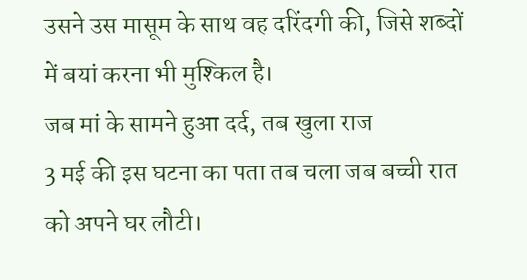उसने उस मासूम के साथ वह दरिंदगी की, जिसे शब्दों में बयां करना भी मुश्किल है।
जब मां के सामने हुआ दर्द, तब खुला राज
3 मई की इस घटना का पता तब चला जब बच्ची रात को अपने घर लौटी।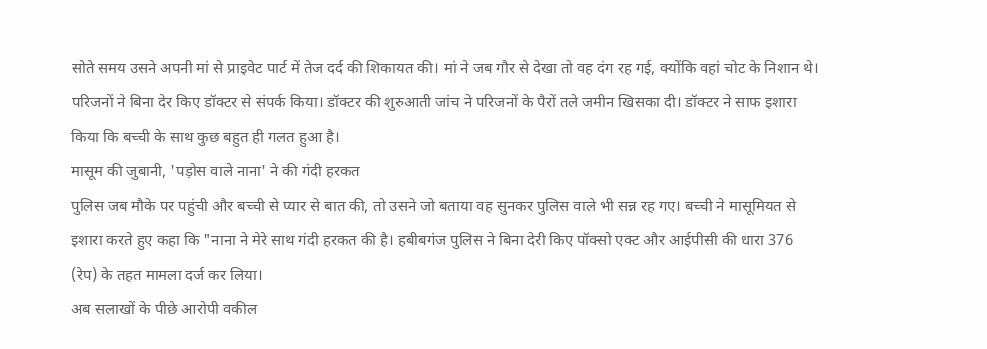सोते समय उसने अपनी मां से प्राइवेट पार्ट में तेज दर्द की शिकायत की। मां ने जब गौर से देखा तो वह दंग रह गई, क्योंकि वहां चोट के निशान थे। परिजनों ने बिना देर किए डॉक्टर से संपर्क किया। डॉक्टर की शुरुआती जांच ने परिजनों के पैरों तले जमीन खिसका दी। डॉक्टर ने साफ इशारा किया कि बच्ची के साथ कुछ बहुत ही गलत हुआ है।
मासूम की जुबानी, 'पड़ोस वाले नाना' ने की गंदी हरकत
पुलिस जब मौके पर पहुंची और बच्ची से प्यार से बात की, तो उसने जो बताया वह सुनकर पुलिस वाले भी सन्न रह गए। बच्ची ने मासूमियत से इशारा करते हुए कहा कि "नाना ने मेरे साथ गंदी हरकत की है। हबीबगंज पुलिस ने बिना देरी किए पॉक्सो एक्ट और आईपीसी की धारा 376 (रेप) के तहत मामला दर्ज कर लिया।
अब सलाखों के पीछे आरोपी वकील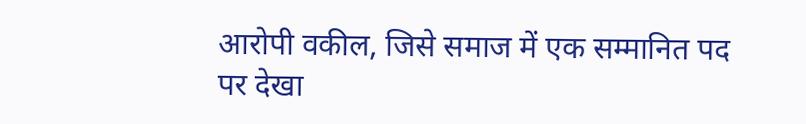आरोपी वकील, जिसे समाज में एक सम्मानित पद पर देखा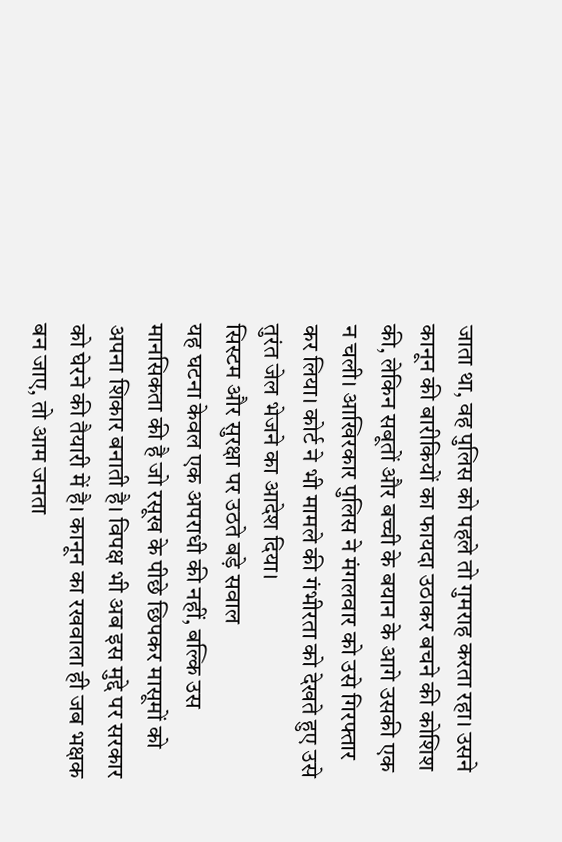जाता था, वह पुलिस को पहले तो गुमराह करता रहा। उसने कानून की बारीकियों का फायदा उठाकर बचने की कोशिश की, लेकिन सबूतों और बच्ची के बयान के आगे उसकी एक न चली। आखिरकार पुलिस ने मंगलवार को उसे गिरफ्तार कर लिया। कोर्ट ने भी मामले की गंभीरता को देखते हुए उसे तुरंत जेल भेजने का आदेश दिया।
सिस्टम और सुरक्षा पर उठते बड़े सवाल
यह घटना केवल एक अपराधी की नहीं, बल्कि उस मानसिकता की है जो रसूख के पीछे छिपकर मासूमों को अपना शिकार बनाती है। विपक्ष भी अब इस मुद्दे पर सरकार को घेरने की तैयारी में है। कानून का रखवाला ही जब भक्षक बन जाए, तो आम जनता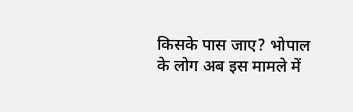किसके पास जाए? भोपाल के लोग अब इस मामले में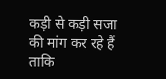कड़ी से कड़ी सजा की मांग कर रहे हैं ताकि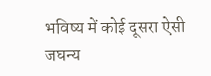भविष्य में कोई दूसरा ऐसी जघन्य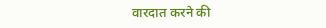वारदात करने की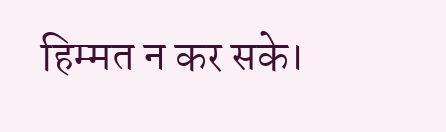हिम्मत न कर सके।